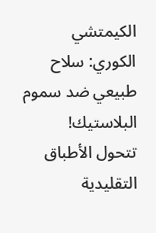الكيمتشي الكوري: سلاح طبيعي ضد سموم البلاستيك!
تتحول الأطباق التقليدية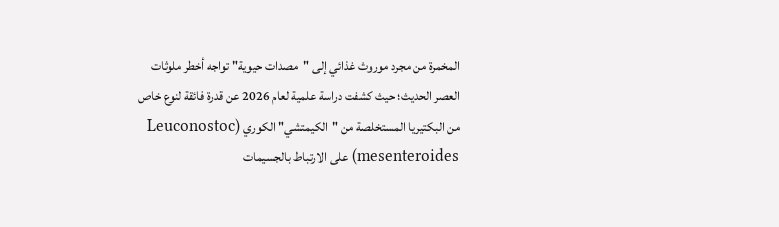المخمرة من مجرد موروث غذائي إلى "مصدات حيوية" تواجه أخطر ملوثات العصر الحديث؛ حيث كشفت دراسة علمية لعام 2026 عن قدرة فائقة لنوع خاص من البكتيريا المستخلصة من "الكيمتشي" الكوري (Leuconostoc mesenteroides) على الارتباط بالجسيمات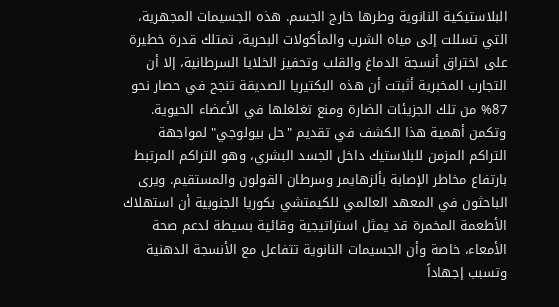البلاستيكية النانوية وطرها خارج الجسم. هذه الجسيمات المجهرية، التي تسللت إلى مياه الشرب والمأكولات البحرية، تمتلك قدرة خطيرة على اختراق أنسجة الدماغ والقلب وتحفيز الخلايا السرطانية، إلا أن التجارب المخبرية أثبتت أن هذه البكتيريا الصديقة تنجح في حصار نحو 87% من تلك الجزيئات الضارة ومنع تغلغلها في الأعضاء الحيوية.
وتكمن أهمية هذا الكشف في تقديم "حل بيولوجي" لمواجهة التراكم المزمن للبلاستيك داخل الجسد البشري، وهو التراكم المرتبط بارتفاع مخاطر الإصابة بألزهايمر وسرطان القولون والمستقيم. ويرى الباحثون في المعهد العالمي للكيمتشي بكوريا الجنوبية أن استهلاك الأطعمة المخمرة قد يمثل استراتيجية وقائية بسيطة لدعم صحة الأمعاء، خاصة وأن الجسيمات النانوية تتفاعل مع الأنسجة الدهنية وتسبب إجهاداً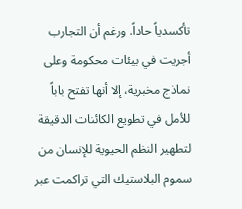تأكسدياً حاداً. ورغم أن التجارب أجريت في بيئات محكومة وعلى نماذج مخبرية، إلا أنها تفتح باباً للأمل في تطويع الكائنات الدقيقة لتطهير النظم الحيوية للإنسان من سموم البلاستيك التي تراكمت عبر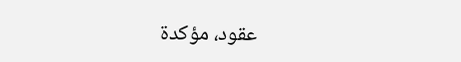عقود، مؤكدة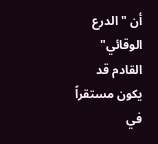أن "الدرع الوقائي" القادم قد يكون مستقراً في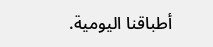أطباقنا اليومية.